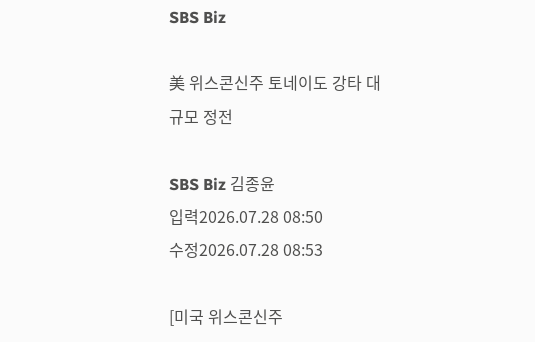SBS Biz

美 위스콘신주 토네이도 강타 대규모 정전

SBS Biz 김종윤
입력2026.07.28 08:50
수정2026.07.28 08:53

[미국 위스콘신주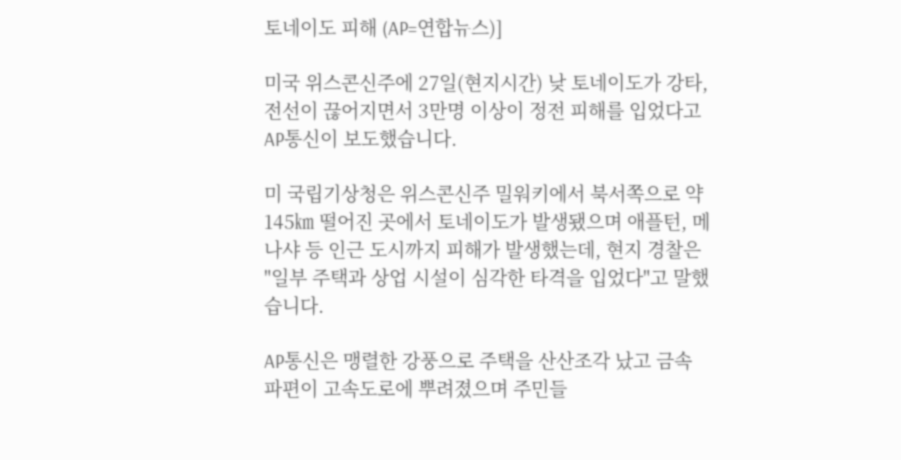토네이도 피해 (AP=연합뉴스)]

미국 위스콘신주에 27일(현지시간) 낮 토네이도가 강타, 전선이 끊어지면서 3만명 이상이 정전 피해를 입었다고 AP통신이 보도했습니다.

미 국립기상청은 위스콘신주 밀워키에서 북서쪽으로 약 145㎞ 떨어진 곳에서 토네이도가 발생됐으며 애플턴, 메나샤 등 인근 도시까지 피해가 발생했는데, 현지 경찰은 "일부 주택과 상업 시설이 심각한 타격을 입었다"고 말했습니다.

AP통신은 맹렬한 강풍으로 주택을 산산조각 났고 금속 파편이 고속도로에 뿌려졌으며 주민들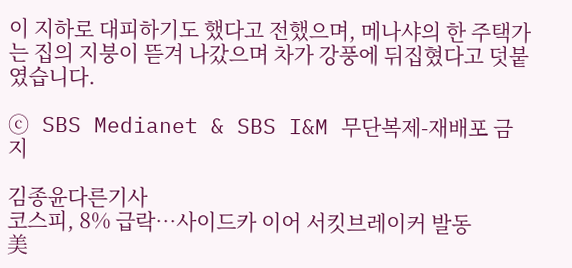이 지하로 대피하기도 했다고 전했으며, 메나샤의 한 주택가는 집의 지붕이 뜯겨 나갔으며 차가 강풍에 뒤집혔다고 덧붙였습니다.

ⓒ SBS Medianet & SBS I&M 무단복제-재배포 금지

김종윤다른기사
코스피, 8% 급락…사이드카 이어 서킷브레이커 발동
美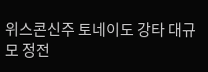위스콘신주 토네이도 강타 대규모 정전